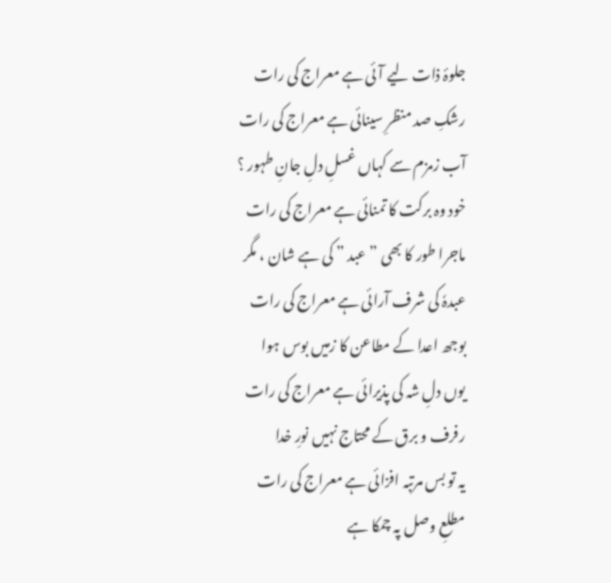جلوۂ ذات لیے آئی ہے معراج کی رات
رشکِ صد منظرِ سینائی ہے معراج کی رات
آب زمزم سے کہاں غسلِ دلِ جانِ طہور ؟
خود وہ برکت کا تمنائی ہے معراج کی رات
ماجرا طور کا بھی ” عبد ” کی ہے شان ، مگر
عبدہٗ کی شرف آرائی ہے معراج کی رات
بوجھ اعدا کے مطاعن کا زمیں بوس ہوا
یوں دلِ شہ کی پذیرائی ہے معراج کی رات
رفرف و برق کے محتاج نہیں نورِ خدا
یہ تو بس مرتبہ افزائی ہے معراج کی رات
مطلعِ وصل پہ چمکا ہے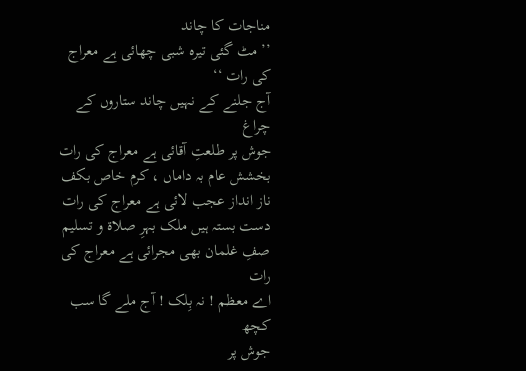مناجات کا چاند
’’ مٹ گئی تیرہ شبی چھائی ہے معراج کی رات ‘‘
آج جلنے کے نہیں چاند ستاروں کے چراغ
جوش پر طلعتِ آقائی ہے معراج کی رات
بخشش عام بہ داماں ، کرم خاص بکف
ناز انداز عجب لائی ہے معراج کی رات
دست بستہ ہیں ملک بہرِ صلاۃ و تسلیم
صفِ غلمان بھی مجرائی ہے معراج کی رات
اے معظم ! نہ بِلک ! آج ملے گا سب کچھ
جوش پر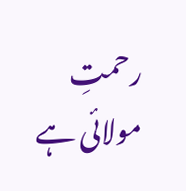رحمتِ مولائی ہے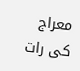معراج کی رات